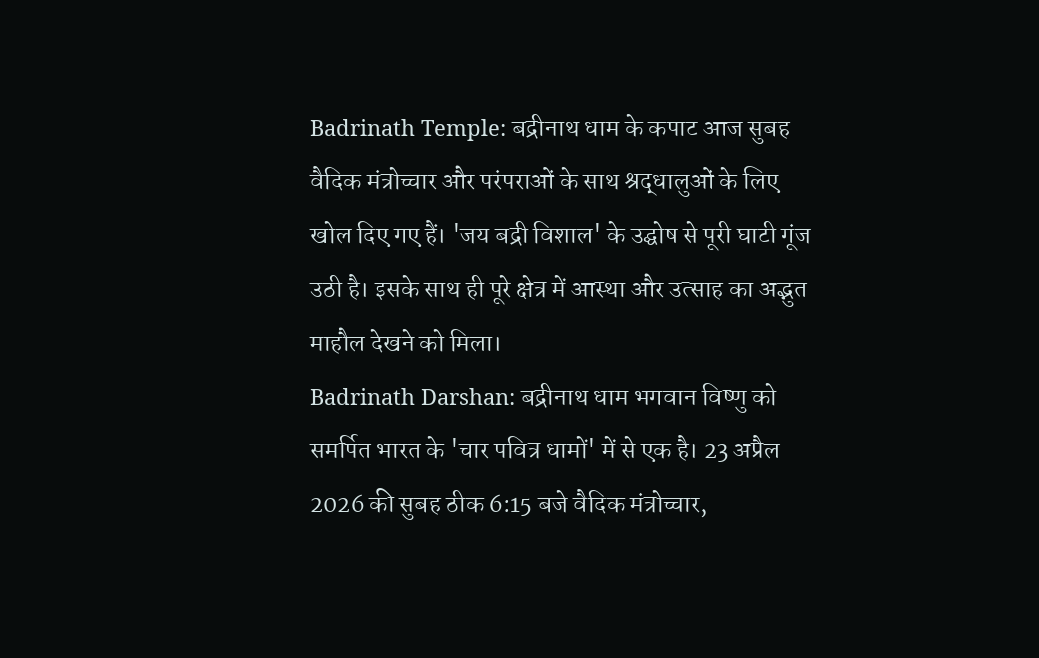Badrinath Temple: बद्रीनाथ धाम के कपाट आज सुबह वैदिक मंत्रोच्चार और परंपराओं के साथ श्रद्धालुओं के लिए खोल दिए गए हैं। 'जय बद्री विशाल' के उद्घोष से पूरी घाटी गूंज उठी है। इसके साथ ही पूरे क्षेत्र में आस्था और उत्साह का अद्भुत माहौल देखने को मिला।
Badrinath Darshan: बद्रीनाथ धाम भगवान विष्णु को समर्पित भारत के 'चार पवित्र धामों' में से एक है। 23 अप्रैल 2026 की सुबह ठीक 6:15 बजे वैदिक मंत्रोच्चार,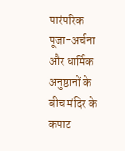पारंपरिक पूजा-अर्चना और धार्मिक अनुष्ठानों के बीच मंदिर के कपाट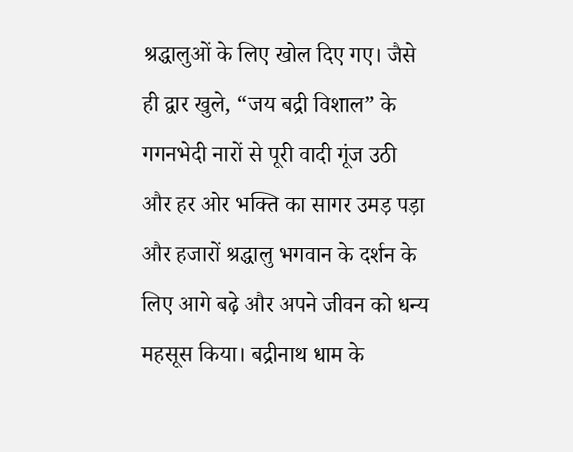श्रद्धालुओं के लिए खोल दिए गए। जैसे ही द्वार खुले, “जय बद्री विशाल” के गगनभेदी नारों से पूरी वादी गूंज उठी और हर ओर भक्ति का सागर उमड़ पड़ा और हजारों श्रद्धालु भगवान के दर्शन के लिए आगे बढ़े और अपने जीवन को धन्य महसूस किया। बद्रीनाथ धाम के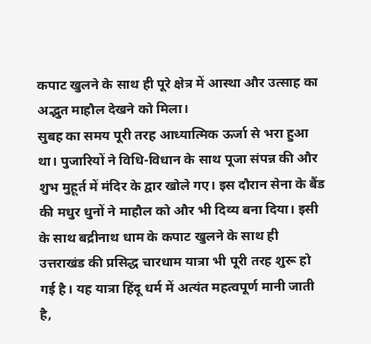कपाट खुलने के साथ ही पूरे क्षेत्र में आस्था और उत्साह का अद्भुत माहौल देखने को मिला।
सुबह का समय पूरी तरह आध्यात्मिक ऊर्जा से भरा हुआ था। पुजारियों ने विधि-विधान के साथ पूजा संपन्न की और शुभ मुहूर्त में मंदिर के द्वार खोले गए। इस दौरान सेना के बैंड की मधुर धुनों ने माहौल को और भी दिव्य बना दिया। इसी के साथ बद्रीनाथ धाम के कपाट खुलने के साथ ही उत्तराखंड की प्रसिद्ध चारधाम यात्रा भी पूरी तरह शुरू हो गई है। यह यात्रा हिंदू धर्म में अत्यंत महत्वपूर्ण मानी जाती है,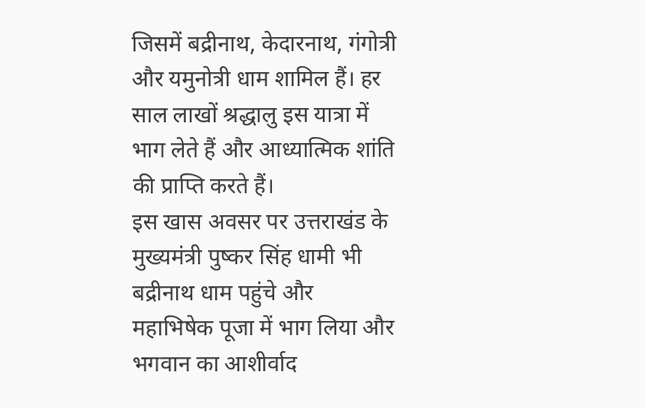जिसमें बद्रीनाथ, केदारनाथ, गंगोत्री और यमुनोत्री धाम शामिल हैं। हर साल लाखों श्रद्धालु इस यात्रा में भाग लेते हैं और आध्यात्मिक शांति की प्राप्ति करते हैं।
इस खास अवसर पर उत्तराखंड के मुख्यमंत्री पुष्कर सिंह धामी भी बद्रीनाथ धाम पहुंचे और महाभिषेक पूजा में भाग लिया और भगवान का आशीर्वाद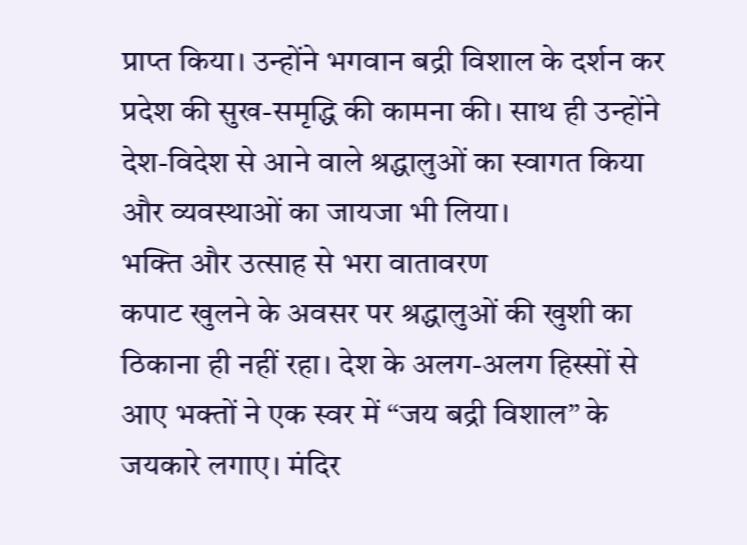प्राप्त किया। उन्होंने भगवान बद्री विशाल के दर्शन कर प्रदेश की सुख-समृद्धि की कामना की। साथ ही उन्होंने देश-विदेश से आने वाले श्रद्धालुओं का स्वागत किया और व्यवस्थाओं का जायजा भी लिया।
भक्ति और उत्साह से भरा वातावरण
कपाट खुलने के अवसर पर श्रद्धालुओं की खुशी का ठिकाना ही नहीं रहा। देश के अलग-अलग हिस्सों से आए भक्तों ने एक स्वर में “जय बद्री विशाल” के जयकारे लगाए। मंदिर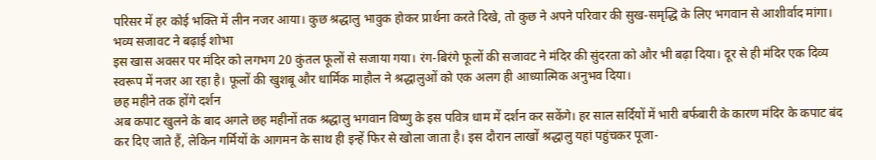परिसर में हर कोई भक्ति में लीन नजर आया। कुछ श्रद्धालु भावुक होकर प्रार्थना करते दिखे, तो कुछ ने अपने परिवार की सुख-समृद्धि के लिए भगवान से आशीर्वाद मांगा।
भव्य सजावट ने बढ़ाई शोभा
इस खास अवसर पर मंदिर को लगभग 20 कुंतल फूलों से सजाया गया। रंग-बिरंगे फूलों की सजावट ने मंदिर की सुंदरता को और भी बढ़ा दिया। दूर से ही मंदिर एक दिव्य स्वरूप में नजर आ रहा है। फूलों की खुशबू और धार्मिक माहौल ने श्रद्धालुओं को एक अलग ही आध्यात्मिक अनुभव दिया।
छह महीने तक होंगे दर्शन
अब कपाट खुलने के बाद अगले छह महीनों तक श्रद्धालु भगवान विष्णु के इस पवित्र धाम में दर्शन कर सकेंगे। हर साल सर्दियों में भारी बर्फबारी के कारण मंदिर के कपाट बंद कर दिए जाते हैं, लेकिन गर्मियों के आगमन के साथ ही इन्हें फिर से खोला जाता है। इस दौरान लाखों श्रद्धालु यहां पहुंचकर पूजा-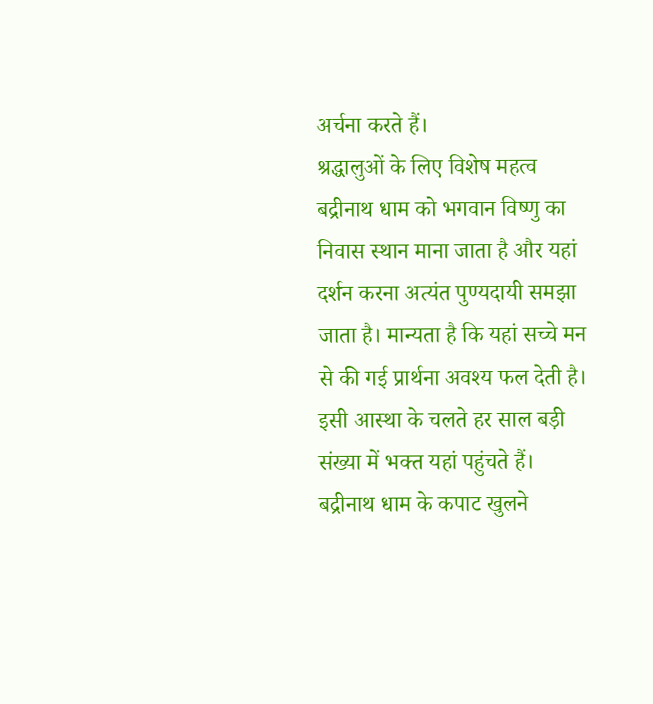अर्चना करते हैं।
श्रद्धालुओं के लिए विशेष महत्व
बद्रीनाथ धाम को भगवान विष्णु का निवास स्थान माना जाता है और यहां दर्शन करना अत्यंत पुण्यदायी समझा जाता है। मान्यता है कि यहां सच्चे मन से की गई प्रार्थना अवश्य फल देती है। इसी आस्था के चलते हर साल बड़ी संख्या में भक्त यहां पहुंचते हैं। बद्रीनाथ धाम के कपाट खुलने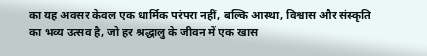का यह अवसर केवल एक धार्मिक परंपरा नहीं, बल्कि आस्था, विश्वास और संस्कृति का भव्य उत्सव है, जो हर श्रद्धालु के जीवन में एक खास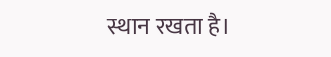स्थान रखता है।